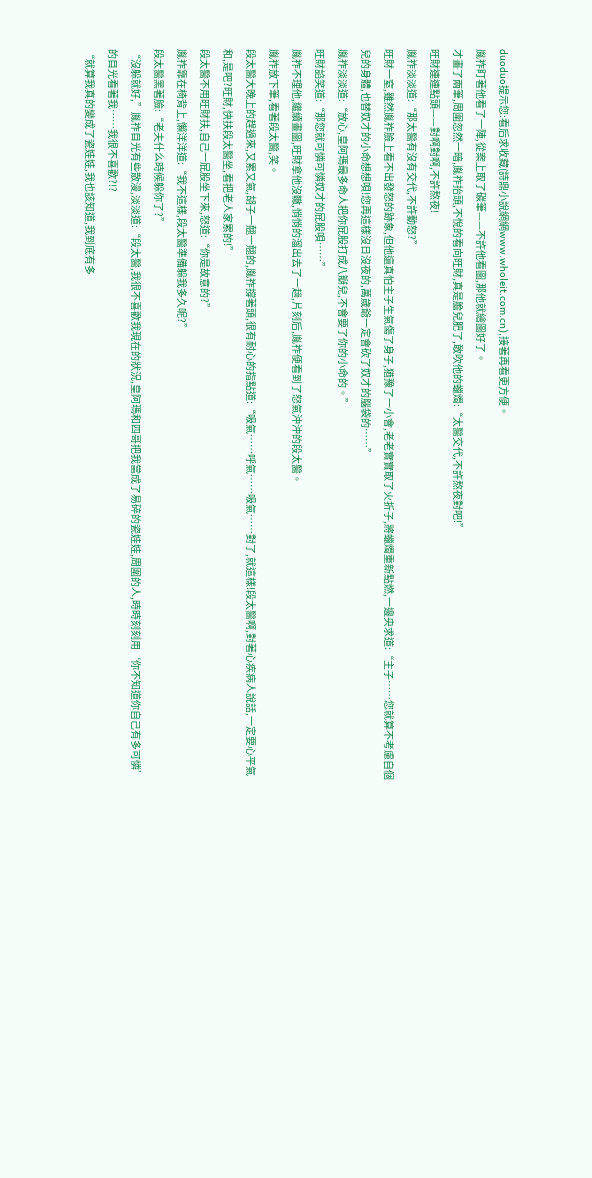duoduo提示您:看后求收藏(詩鼎小說網網www.wholeit.com.cn),接著再看更方便。
胤祚盯著他看了一陣,從案上取了碳筆——不許他看圖,那他就繪圖好了。
才畫了兩筆,周圍忽然一暗,胤祚抬頭,不悅的看向旺財,真是膽兒肥了,敢吹他的蠟燭:“太醫交代,不許熬夜對吧!”
旺財連連點頭——對啊對啊,不許熬夜!
胤祚淡淡道:“那太醫有沒有交代,不許動怒?”
旺財一窒,雖然胤祚臉上看不出發怒的跡象,但他還真怕主子生氣傷了身子,猶豫了一小會,老老實實取了火折子,將蠟燭重新點燃,一邊央求道:“主子……您就算不考慮自個兒的身體,也替奴才的小命想想唄!您再這樣沒日沒夜的,萬歲爺一定會砍了奴才的腦袋的……”
胤祚淡淡道:“放心,皇阿瑪最多命人把你屁股打成八瓣兒,不會要了你的小命的。”
旺財諂笑道:“那您就可憐可憐奴才的屁股唄……”
胤祚不理他,繼續畫圖,旺財拿他沒轍,悄悄的溜出去了一趟,片刻后,胤祚便看到了怒氣沖沖的段太醫。
胤祚放下筆,看著段太醫,笑。
段太醫大晚上的趕過來,又累又氣,胡子一翹一翹的,胤祚撐著頭,很有耐心的指點道:“吸氣……呼氣……吸氣……對了,就這樣!段太醫啊,對著心疾病人說話,一定要心平氣和,是吧?旺財,快扶段太醫坐,看把老人家累的!”
段太醫不用旺財扶,自己一屁股坐下來,怒道:“你是故意的?”
胤祚靠在椅背上,懶洋洋道:“我不這樣,段太醫準備躲我多久呢?”
段太醫黑著臉:“老夫什么時候躲你了?”
“沒躲就好,”胤祚目光有些散漫,淡淡道:“段太醫,我很不喜歡我現在的狀況,皇阿瑪和四哥把我當成了易碎的瓷娃娃,周圍的人,時時刻刻用‘你不知道你自己有多可憐’的目光看著我……我很不喜歡?!?
“就算我真的變成了瓷娃娃,我也該知道,我到底有多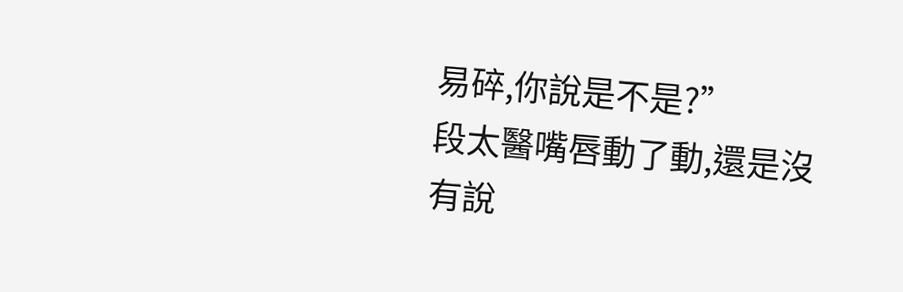易碎,你說是不是?”
段太醫嘴唇動了動,還是沒有說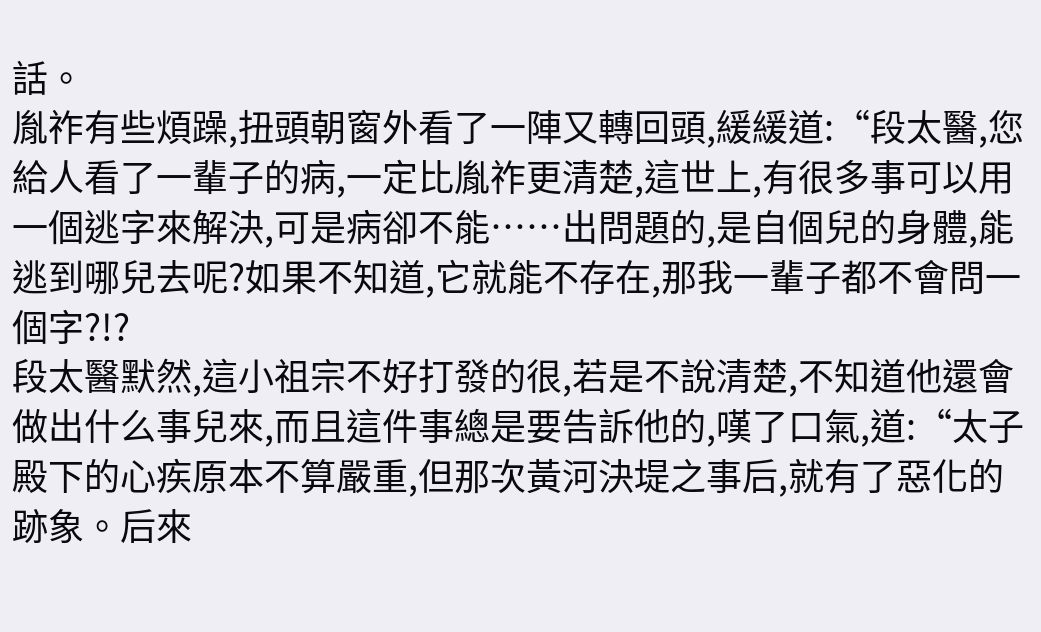話。
胤祚有些煩躁,扭頭朝窗外看了一陣又轉回頭,緩緩道:“段太醫,您給人看了一輩子的病,一定比胤祚更清楚,這世上,有很多事可以用一個逃字來解決,可是病卻不能……出問題的,是自個兒的身體,能逃到哪兒去呢?如果不知道,它就能不存在,那我一輩子都不會問一個字?!?
段太醫默然,這小祖宗不好打發的很,若是不說清楚,不知道他還會做出什么事兒來,而且這件事總是要告訴他的,嘆了口氣,道:“太子殿下的心疾原本不算嚴重,但那次黃河決堤之事后,就有了惡化的跡象。后來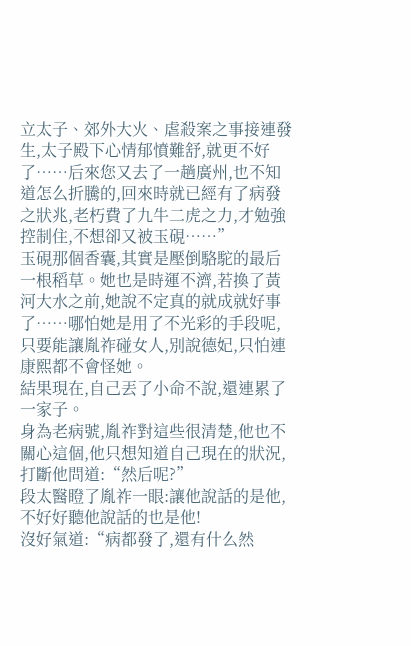立太子、郊外大火、虐殺案之事接連發生,太子殿下心情郁憤難舒,就更不好了……后來您又去了一趟廣州,也不知道怎么折騰的,回來時就已經有了病發之狀兆,老朽費了九牛二虎之力,才勉強控制住,不想卻又被玉硯……”
玉硯那個香囊,其實是壓倒駱駝的最后一根稻草。她也是時運不濟,若換了黃河大水之前,她說不定真的就成就好事了……哪怕她是用了不光彩的手段呢,只要能讓胤祚碰女人,別說德妃,只怕連康熙都不會怪她。
結果現在,自己丟了小命不說,還連累了一家子。
身為老病號,胤祚對這些很清楚,他也不關心這個,他只想知道自己現在的狀況,打斷他問道:“然后呢?”
段太醫瞪了胤祚一眼:讓他說話的是他,不好好聽他說話的也是他!
沒好氣道:“病都發了,還有什么然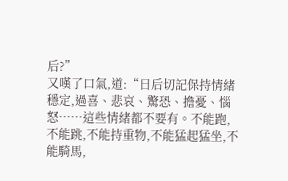后?”
又嘆了口氣,道:“日后切記保持情緒穩定,過喜、悲哀、驚恐、擔憂、惱怒……這些情緒都不要有。不能跑,不能跳,不能持重物,不能猛起猛坐,不能騎馬,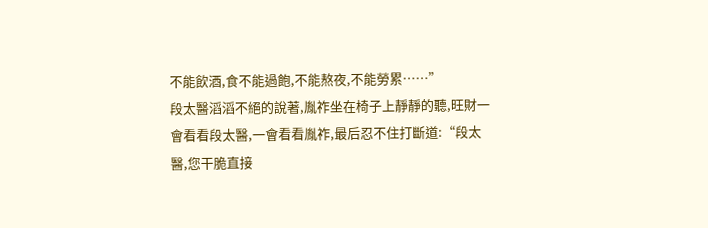不能飲酒,食不能過飽,不能熬夜,不能勞累……”
段太醫滔滔不絕的說著,胤祚坐在椅子上靜靜的聽,旺財一會看看段太醫,一會看看胤祚,最后忍不住打斷道:“段太醫,您干脆直接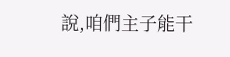說,咱們主子能干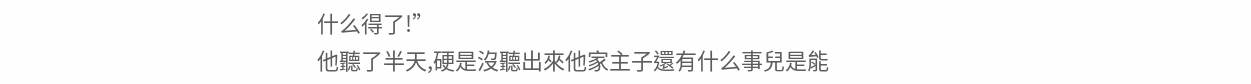什么得了!”
他聽了半天,硬是沒聽出來他家主子還有什么事兒是能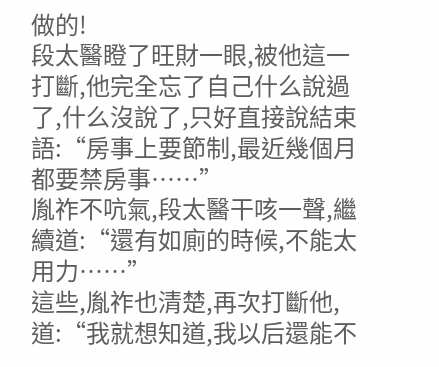做的!
段太醫瞪了旺財一眼,被他這一打斷,他完全忘了自己什么說過了,什么沒說了,只好直接說結束語:“房事上要節制,最近幾個月都要禁房事……”
胤祚不吭氣,段太醫干咳一聲,繼續道:“還有如廁的時候,不能太用力……”
這些,胤祚也清楚,再次打斷他,道:“我就想知道,我以后還能不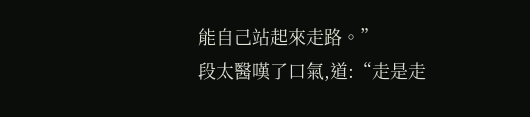能自己站起來走路。”
段太醫嘆了口氣,道:“走是走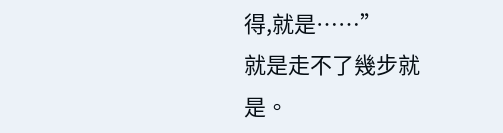得,就是……”
就是走不了幾步就是。